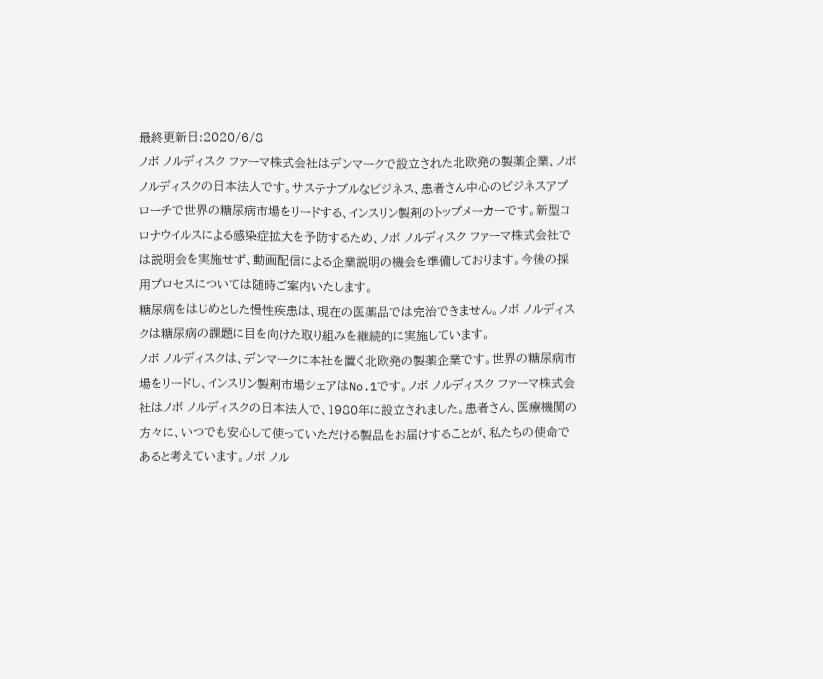最終更新日:2020/6/8
ノボ ノルディスク ファーマ株式会社はデンマークで設立された北欧発の製薬企業、ノボ ノルディスクの日本法人です。サステナブルなビジネス、患者さん中心のビジネスアプローチで世界の糖尿病市場をリードする、インスリン製剤のトップメーカーです。新型コロナウイルスによる感染症拡大を予防するため、ノボ ノルディスク ファーマ株式会社では説明会を実施せず、動画配信による企業説明の機会を準備しております。今後の採用プロセスについては随時ご案内いたします。
糖尿病をはじめとした慢性疾患は、現在の医薬品では完治できません。ノボ ノルディスクは糖尿病の課題に目を向けた取り組みを継続的に実施しています。
ノボ ノルディスクは、デンマークに本社を置く北欧発の製薬企業です。世界の糖尿病市場をリードし、インスリン製剤市場シェアはNo.1です。ノボ ノルディスク ファーマ株式会社はノボ ノルディスクの日本法人で、1980年に設立されました。患者さん、医療機関の方々に、いつでも安心して使っていただける製品をお届けすることが、私たちの使命であると考えています。ノボ ノル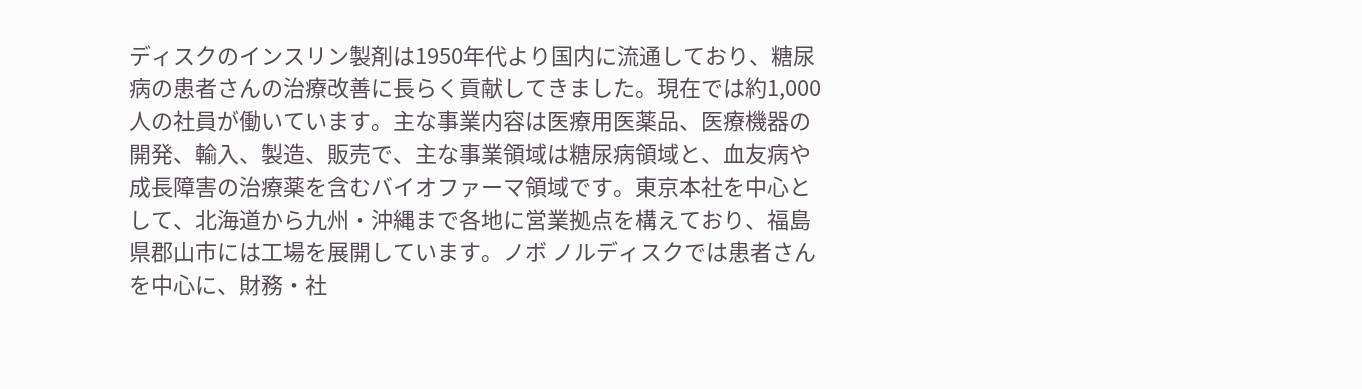ディスクのインスリン製剤は1950年代より国内に流通しており、糖尿病の患者さんの治療改善に長らく貢献してきました。現在では約1,000人の社員が働いています。主な事業内容は医療用医薬品、医療機器の開発、輸入、製造、販売で、主な事業領域は糖尿病領域と、血友病や成長障害の治療薬を含むバイオファーマ領域です。東京本社を中心として、北海道から九州・沖縄まで各地に営業拠点を構えており、福島県郡山市には工場を展開しています。ノボ ノルディスクでは患者さんを中心に、財務・社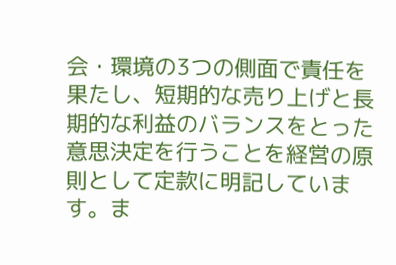会・環境の3つの側面で責任を果たし、短期的な売り上げと長期的な利益のバランスをとった意思決定を行うことを経営の原則として定款に明記しています。ま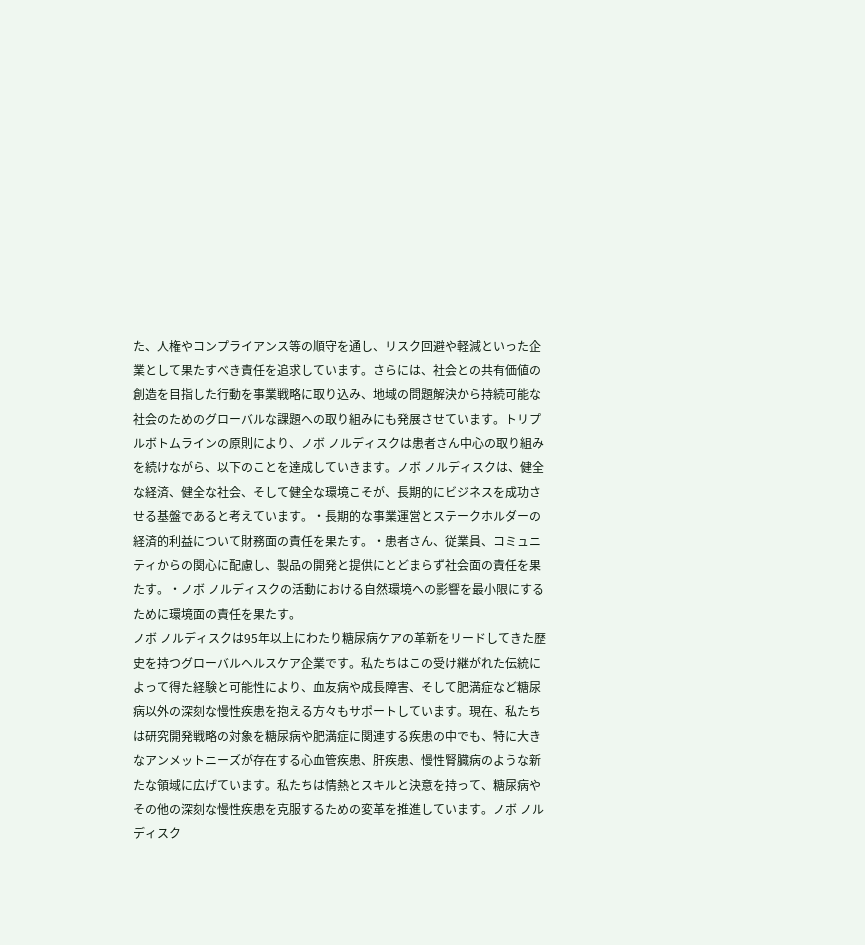た、人権やコンプライアンス等の順守を通し、リスク回避や軽減といった企業として果たすべき責任を追求しています。さらには、社会との共有価値の創造を目指した行動を事業戦略に取り込み、地域の問題解決から持続可能な社会のためのグローバルな課題への取り組みにも発展させています。トリプルボトムラインの原則により、ノボ ノルディスクは患者さん中心の取り組みを続けながら、以下のことを達成していきます。ノボ ノルディスクは、健全な経済、健全な社会、そして健全な環境こそが、長期的にビジネスを成功させる基盤であると考えています。・長期的な事業運営とステークホルダーの経済的利益について財務面の責任を果たす。・患者さん、従業員、コミュニティからの関心に配慮し、製品の開発と提供にとどまらず社会面の責任を果たす。・ノボ ノルディスクの活動における自然環境への影響を最小限にするために環境面の責任を果たす。
ノボ ノルディスクは95年以上にわたり糖尿病ケアの革新をリードしてきた歴史を持つグローバルヘルスケア企業です。私たちはこの受け継がれた伝統によって得た経験と可能性により、血友病や成長障害、そして肥満症など糖尿病以外の深刻な慢性疾患を抱える方々もサポートしています。現在、私たちは研究開発戦略の対象を糖尿病や肥満症に関連する疾患の中でも、特に大きなアンメットニーズが存在する心血管疾患、肝疾患、慢性腎臓病のような新たな領域に広げています。私たちは情熱とスキルと決意を持って、糖尿病やその他の深刻な慢性疾患を克服するための変革を推進しています。ノボ ノルディスク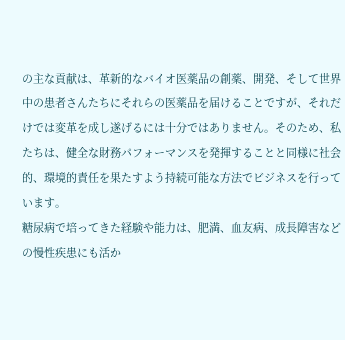の主な貢献は、革新的なバイオ医薬品の創薬、開発、そして世界中の患者さんたちにそれらの医薬品を届けることですが、それだけでは変革を成し遂げるには十分ではありません。そのため、私たちは、健全な財務パフォーマンスを発揮することと同様に社会的、環境的責任を果たすよう持続可能な方法でビジネスを行っています。
糖尿病で培ってきた経験や能力は、肥満、血友病、成長障害などの慢性疾患にも活か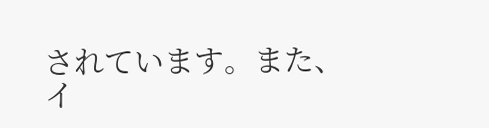されています。また、イ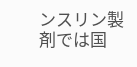ンスリン製剤では国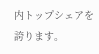内トップシェアを誇ります。